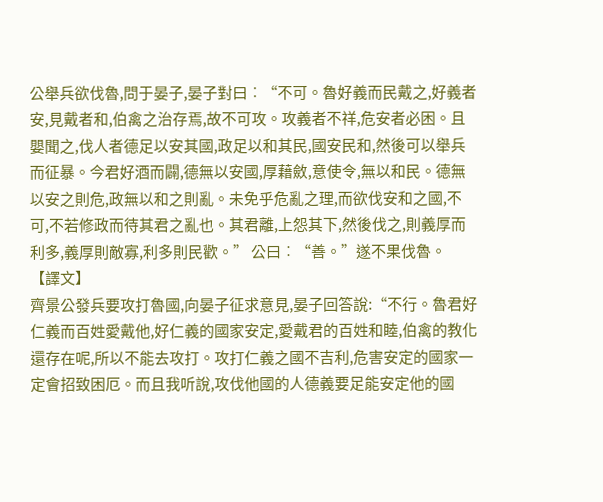公舉兵欲伐魯,問于晏子,晏子對曰︰“不可。魯好義而民戴之,好義者安,見戴者和,伯禽之治存焉,故不可攻。攻義者不祥,危安者必困。且嬰聞之,伐人者德足以安其國,政足以和其民,國安民和,然後可以舉兵而征暴。今君好酒而闢,德無以安國,厚藉斂,意使令,無以和民。德無以安之則危,政無以和之則亂。未免乎危亂之理,而欲伐安和之國,不可,不若修政而待其君之亂也。其君離,上怨其下,然後伐之,則義厚而利多,義厚則敵寡,利多則民歡。” 公曰︰“善。”遂不果伐魯。
【譯文】
齊景公發兵要攻打魯國,向晏子征求意見,晏子回答說:“不行。魯君好仁義而百姓愛戴他,好仁義的國家安定,愛戴君的百姓和睦,伯禽的教化還存在呢,所以不能去攻打。攻打仁義之國不吉利,危害安定的國家一定會招致困厄。而且我听說,攻伐他國的人德義要足能安定他的國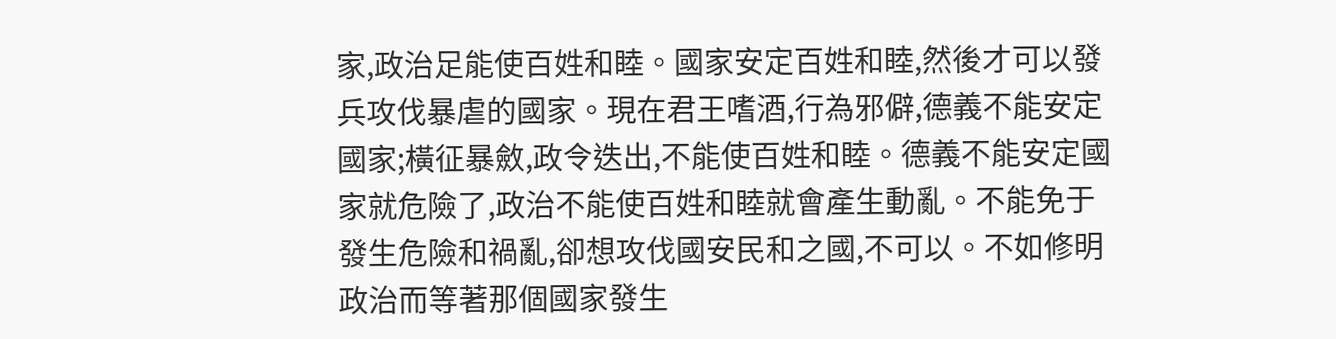家,政治足能使百姓和睦。國家安定百姓和睦,然後才可以發兵攻伐暴虐的國家。現在君王嗜酒,行為邪僻,德義不能安定國家;橫征暴斂,政令迭出,不能使百姓和睦。德義不能安定國家就危險了,政治不能使百姓和睦就會產生動亂。不能免于發生危險和禍亂,卻想攻伐國安民和之國,不可以。不如修明政治而等著那個國家發生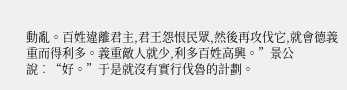動亂。百姓違離君主,君王怨恨民眾,然後再攻伐它,就會德義重而得利多。義重敵人就少,利多百姓高興。”景公說︰“好。”于是就沒有實行伐魯的計劃。